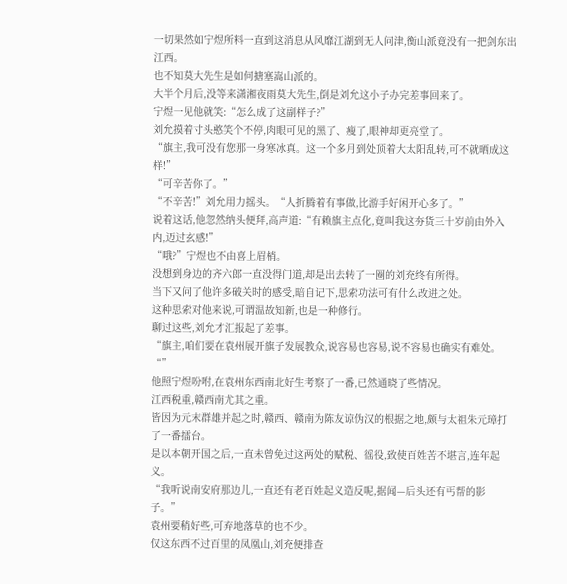一切果然如宁煜所料一直到这消息从风靡江湖到无人问津,衡山派竟没有一把剑东出江西。
也不知莫大先生是如何搪塞嵩山派的。
大半个月后,没等来潇湘夜雨莫大先生,倒是刘允这小子办完差事回来了。
宁煜一见他就笑:“怎么成了这副样子?”
刘允摸着寸头憨笑个不停,肉眼可见的黑了、瘦了,眼神却更亮堂了。
“旗主,我可没有您那一身寒冰真。这一个多月到处顶着大太阳乱转,可不就晒成这样!”
“可辛苦你了。”
“不辛苦!”刘允用力摇头。“人折腾着有事做,比游手好闲开心多了。”
说着这话,他忽然纳头便拜,高声道:“有赖旗主点化,竟叫我这夯货三十岁前由外入内,迈过玄感!”
“哦?”宁煜也不由喜上眉梢。
没想到身边的齐六郎一直没得门道,却是出去转了一圈的刘充终有所得。
当下又问了他许多破关时的感受,暗自记下,思索功法可有什么改进之处。
这种思索对他来说,可谓温故知新,也是一种修行。
聊过这些,刘允才汇报起了差事。
“旗主,咱们要在袁州展开旗子发展教众,说容易也容易,说不容易也确实有难处。
“”
他照宁煜吩咐,在袁州东西南北好生考察了一番,已然通晓了些情况。
江西税重,赣西南尤其之重。
皆因为元末群雄并起之时,赣西、赣南为陈友谅伪汉的根据之地,颇与太祖朱元璋打了一番擂台。
是以本朝开国之后,一直未曾免过这两处的赋税、徭役,致使百姓苦不堪言,连年起义。
“我听说南安府那边儿,一直还有老百姓起义造反呢,据闻—后头还有丐帮的影子。”
袁州要稍好些,可弃地落草的也不少。
仅这东西不过百里的凤凰山,刘充便排查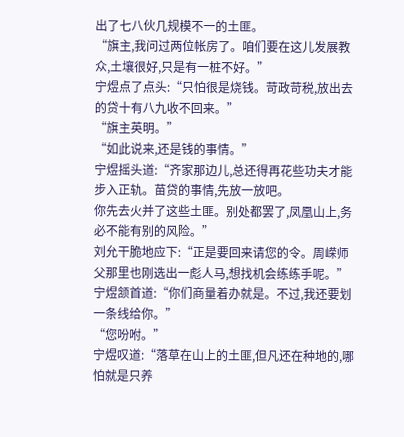出了七八伙几规模不一的土匪。
“旗主,我问过两位帐房了。咱们要在这儿发展教众,土壤很好,只是有一桩不好。”
宁煜点了点头:“只怕很是烧钱。苛政苛税,放出去的贷十有八九收不回来。”
“旗主英明。”
“如此说来,还是钱的事情。”
宁煜摇头道:“齐家那边儿,总还得再花些功夫才能步入正轨。苗贷的事情,先放一放吧。
你先去火并了这些土匪。别处都罢了,凤凰山上,务必不能有别的风险。”
刘允干脆地应下:“正是要回来请您的令。周嵘师父那里也刚选出一彪人马,想找机会练练手呢。”
宁煜颔首道:“你们商量着办就是。不过,我还要划一条线给你。”
“您吩咐。”
宁煜叹道:“落草在山上的土匪,但凡还在种地的,哪怕就是只养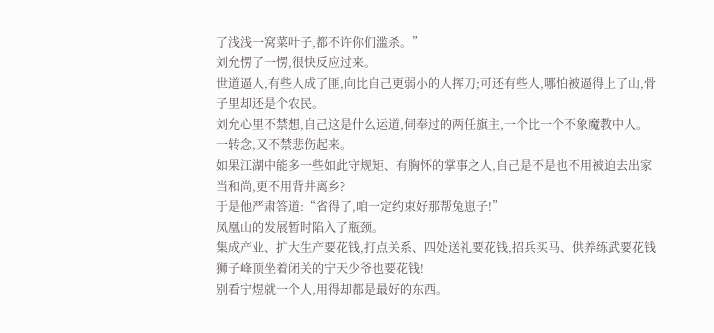了浅浅一窝菜叶子,都不许你们滥杀。”
刘允愣了一愣,很快反应过来。
世道逼人,有些人成了匪,向比自己更弱小的人挥刀;可还有些人,哪怕被逼得上了山,骨子里却还是个农民。
刘允心里不禁想,自己这是什么运道,伺奉过的两任旗主,一个比一个不象魔教中人。
一转念,又不禁悲伤起来。
如果江湖中能多一些如此守规矩、有胸怀的掌事之人,自己是不是也不用被迫去出家当和尚,更不用背井离乡?
于是他严肃答道:“省得了,咱一定约束好那帮兔崽子!”
凤凰山的发展暂时陷入了瓶颈。
集成产业、扩大生产要花钱,打点关系、四处送礼要花钱,招兵买马、供养练武要花钱
狮子峰顶坐着闭关的宁天少爷也要花钱!
别看宁煜就一个人,用得却都是最好的东西。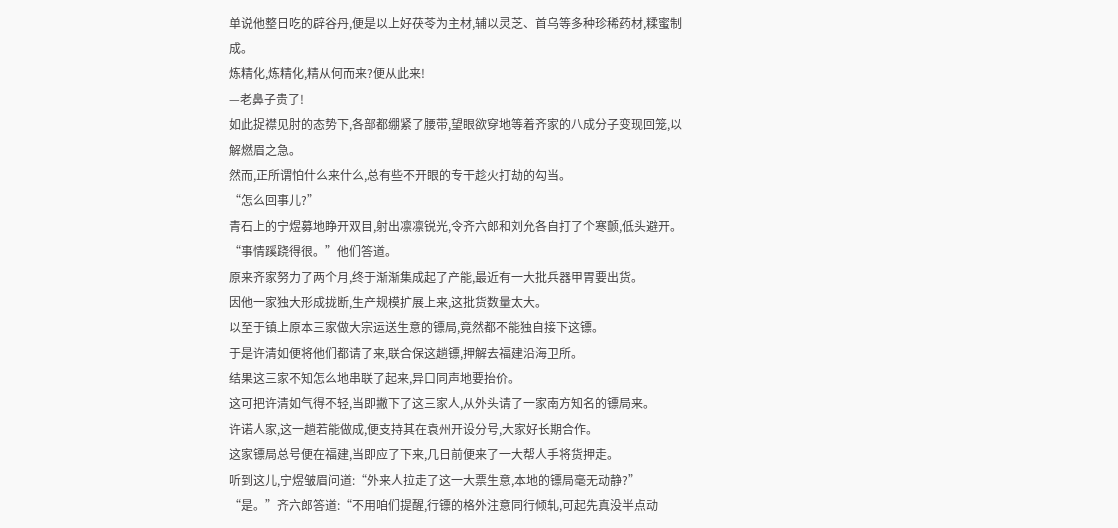单说他整日吃的辟谷丹,便是以上好茯苓为主材,辅以灵芝、首乌等多种珍稀药材,糅蜜制成。
炼精化,炼精化,精从何而来?便从此来!
—老鼻子贵了!
如此捉襟见肘的态势下,各部都绷紧了腰带,望眼欲穿地等着齐家的八成分子变现回笼,以解燃眉之急。
然而,正所谓怕什么来什么,总有些不开眼的专干趁火打劫的勾当。
“怎么回事儿?”
青石上的宁煜募地睁开双目,射出凛凛锐光,令齐六郎和刘允各自打了个寒颤,低头避开。
“事情蹊跷得很。”他们答道。
原来齐家努力了两个月,终于渐渐集成起了产能,最近有一大批兵器甲胃要出货。
因他一家独大形成拢断,生产规模扩展上来,这批货数量太大。
以至于镇上原本三家做大宗运送生意的镖局,竟然都不能独自接下这镖。
于是许清如便将他们都请了来,联合保这趟镖,押解去福建沿海卫所。
结果这三家不知怎么地串联了起来,异口同声地要抬价。
这可把许清如气得不轻,当即撇下了这三家人,从外头请了一家南方知名的镖局来。
许诺人家,这一趟若能做成,便支持其在袁州开设分号,大家好长期合作。
这家镖局总号便在福建,当即应了下来,几日前便来了一大帮人手将货押走。
听到这儿,宁煜皱眉问道:“外来人拉走了这一大票生意,本地的镖局毫无动静?”
“是。”齐六郎答道:“不用咱们提醒,行镖的格外注意同行倾轧,可起先真没半点动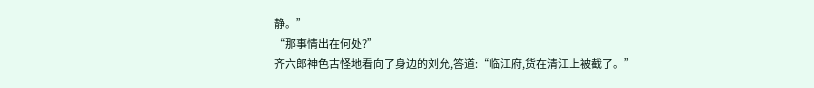静。”
“那事情出在何处?”
齐六郎神色古怪地看向了身边的刘允,答道:“临江府,货在清江上被截了。”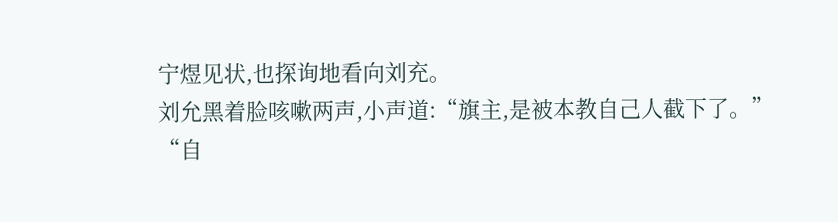宁煜见状,也探询地看向刘充。
刘允黑着脸咳嗽两声,小声道:“旗主,是被本教自己人截下了。”
“自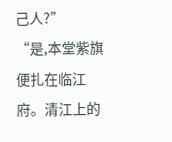己人?”
“是,本堂紫旗便扎在临江府。清江上的